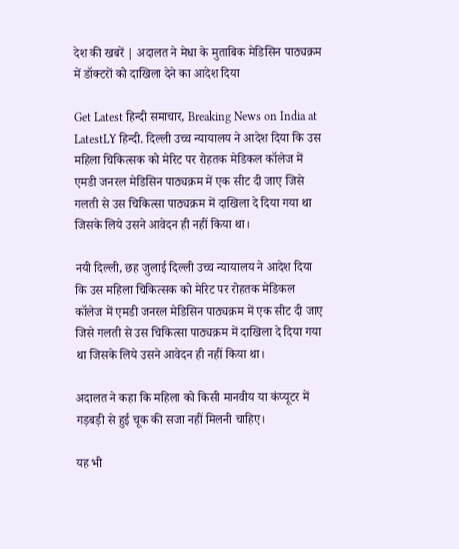देश की खबरें | अदालत ने मेधा के मुताबिक मेडिसिन पाठ्यक्रम में डॉक्टरों को दाखिला देने का आदेश दिया

Get Latest हिन्दी समाचार, Breaking News on India at LatestLY हिन्दी. दिल्ली उच्च न्यायालय ने आदेश दिया कि उस महिला चिकित्सक को मेरिट पर रोहतक मेडिकल कॉलेज में एमडी जनरल मेडिसिन पाठ्यक्रम में एक सीट दी जाए जिसे गलती से उस चिकित्सा पाठ्यक्रम में दाखिला दे दिया गया था जिसके लिये उसने आवेदन ही नहीं किया था।

नयी दिल्ली, छह जुलाई दिल्ली उच्च न्यायालय ने आदेश दिया कि उस महिला चिकित्सक को मेरिट पर रोहतक मेडिकल कॉलेज में एमडी जनरल मेडिसिन पाठ्यक्रम में एक सीट दी जाए जिसे गलती से उस चिकित्सा पाठ्यक्रम में दाखिला दे दिया गया था जिसके लिये उसने आवेदन ही नहीं किया था।

अदालत ने कहा कि महिला को किसी मानवीय या कंप्यूटर में गड़बड़ी से हुई चूक की सजा नहीं मिलनी चाहिए।

यह भी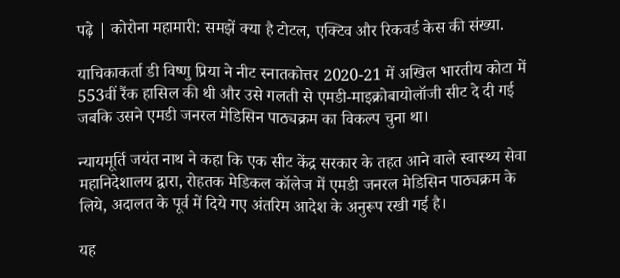पढ़े | कोरोना महामारी: समझें क्या है टोटल, एक्टिव और रिकवर्ड केस की संख्या.

याचिकाकर्ता डी विष्णु प्रिया ने नीट स्नातकोत्तर 2020-21 में अखिल भारतीय कोटा में 553वीं रैंक हासिल की थी और उसे गलती से एमडी-माइक्रोबायोलॉजी सीट दे दी गई जबकि उसने एमडी जनरल मेडिसिन पाठ्यक्रम का विकल्प चुना था।

न्यायमूर्ति जयंत नाथ ने कहा कि एक सीट केंद्र सरकार के तहत आने वाले स्वास्थ्य सेवा महानिदेशालय द्वारा, रोहतक मेडिकल कॉलेज में एमडी जनरल मेडिसिन पाठ्यक्रम के लिये, अदालत के पूर्व में दिये गए अंतरिम आदेश के अनुरूप रखी गई है।

यह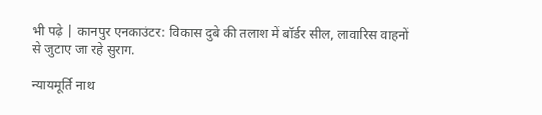भी पढ़े | कानपुर एनकाउंटर: विकास दुबे की तलाश में बॉर्डर सील, लावारिस वाहनों से जुटाए जा रहे सुराग.

न्यायमूर्ति नाथ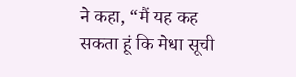ने कहा, “मैं यह कह सकता हूं कि मेधा सूची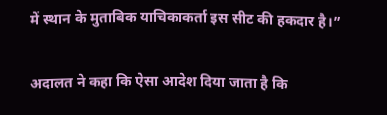में स्थान के मुताबिक याचिकाकर्ता इस सीट की हकदार है।”

अदालत ने कहा कि ऐसा आदेश दिया जाता है कि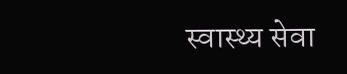स्वास्थ्य सेवा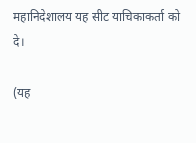महानिदेशालय यह सीट याचिकाकर्ता को दे।

(यह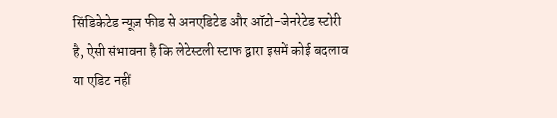सिंडिकेटेड न्यूज़ फीड से अनएडिटेड और ऑटो-जेनरेटेड स्टोरी है, ऐसी संभावना है कि लेटेस्टली स्टाफ द्वारा इसमें कोई बदलाव या एडिट नहीं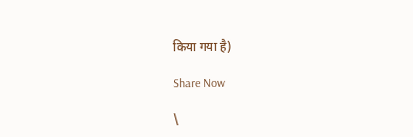किया गया है)

Share Now

\